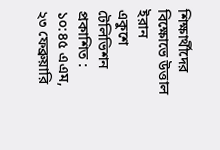শিক্ষার্থীদের বিক্ষোভে উত্তাল ইরান
একুশে টেলিভিশন
প্রকাশিত : ১০:৪৫ এএম, ২৩ ফেব্রুয়ারি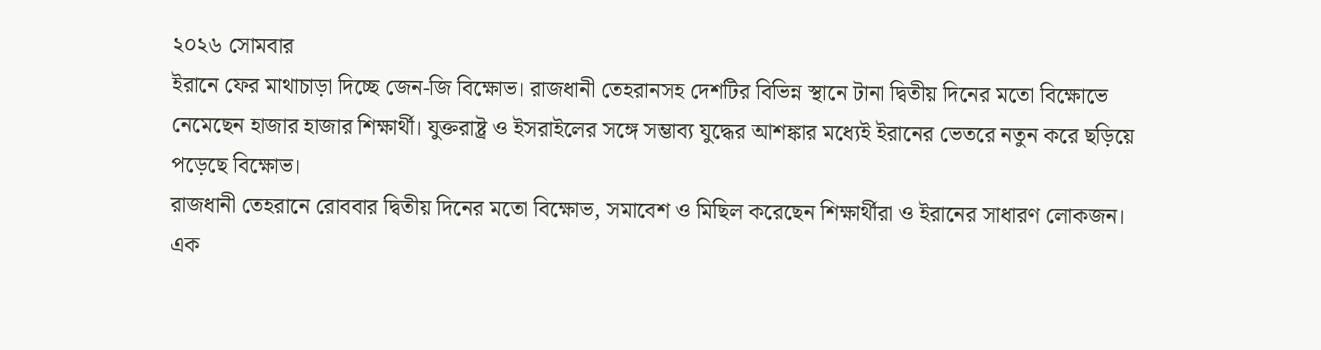২০২৬ সোমবার
ইরানে ফের মাথাচাড়া দিচ্ছে জেন-জি বিক্ষোভ। রাজধানী তেহরানসহ দেশটির বিভিন্ন স্থানে টানা দ্বিতীয় দিনের মতো বিক্ষোভে নেমেছেন হাজার হাজার শিক্ষার্থী। যুক্তরাষ্ট্র ও ইসরাইলের সঙ্গে সম্ভাব্য যুদ্ধের আশঙ্কার মধ্যেই ইরানের ভেতরে নতুন করে ছড়িয়ে পড়েছে বিক্ষোভ।
রাজধানী তেহরানে রোববার দ্বিতীয় দিনের মতো বিক্ষোভ, সমাবেশ ও মিছিল করেছেন শিক্ষার্থীরা ও ইরানের সাধারণ লোকজন।
এক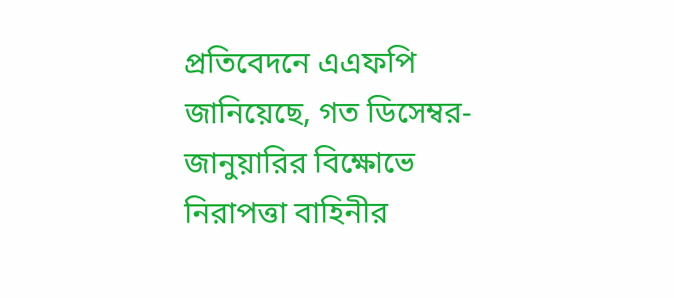প্রতিবেদনে এএফপি জানিয়েছে, গত ডিসেম্বর-জানুয়ারির বিক্ষোভে নিরাপত্তা বাহিনীর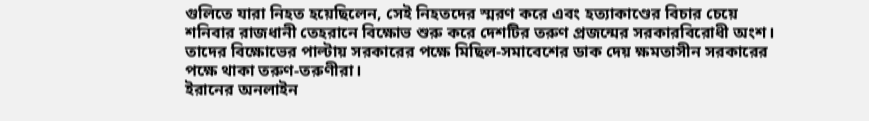গুলিতে যারা নিহত হয়েছিলেন, সেই নিহতদের স্মরণ করে এবং হত্যাকাণ্ডের বিচার চেয়ে শনিবার রাজধানী তেহরানে বিক্ষোভ শুরু করে দেশটির তরুণ প্রজন্মের সরকারবিরোধী অংশ।
তাদের বিক্ষোভের পাল্টায় সরকারের পক্ষে মিছিল-সমাবেশের ডাক দেয় ক্ষমতাসীন সরকারের পক্ষে থাকা তরুণ-তরুণীরা।
ইরানের অনলাইন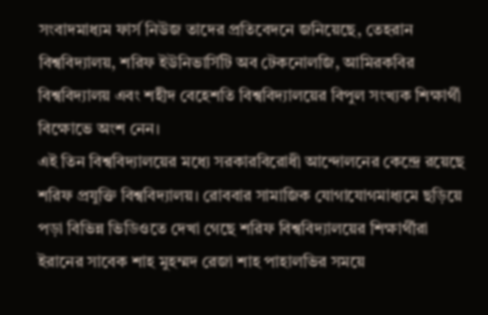সংবাদমাধ্যম ফার্স নিউজ তাদের প্রতিবেদনে জনিয়েছে, তেহরান বিশ্ববিদ্যালয়, শরিফ ইউনিভার্সিটি অব টেকনোলজি, আমিরকবির বিশ্ববিদ্যালয় এবং শহীদ বেহেশতি বিশ্ববিদ্যালয়ের বিপুল সংখ্যক শিক্ষার্থী বিক্ষোভে অংশ নেন।
এই তিন বিশ্ববিদ্যালয়ের মধ্যে সরকারবিরোধী আন্দোলনের কেন্দ্রে রয়েছে শরিফ প্রযুক্তি বিশ্ববিদ্যালয়। রোববার সামাজিক যোগাযোগমাধ্যমে ছড়িয়ে পড়া বিভিন্ন ভিডিওতে দেখা গেছে শরিফ বিশ্ববিদ্যালয়ের শিক্ষার্থীরা ইরানের সাবেক শাহ মুহম্মদ রেজা শাহ পাহালভির সময়ে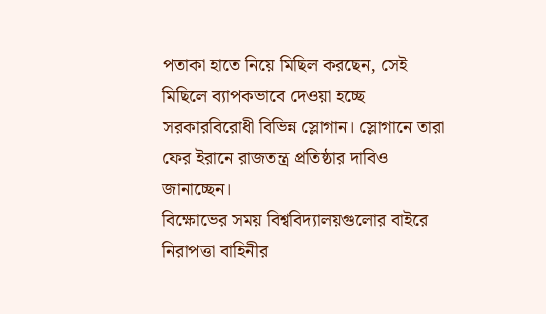পতাকা হাতে নিয়ে মিছিল করছেন, সেই মিছিলে ব্যাপকভাবে দেওয়া হচ্ছে সরকারবিরোধী বিভিন্ন স্লোগান। স্লোগানে তারা ফের ইরানে রাজতন্ত্র প্রতিষ্ঠার দাবিও জানাচ্ছেন।
বিক্ষোভের সময় বিশ্ববিদ্যালয়গুলোর বাইরে নিরাপত্তা বাহিনীর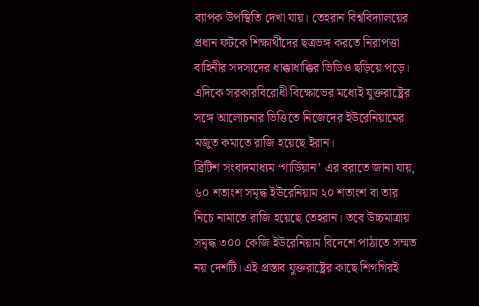ব্যাপক উপস্থিতি দেখা যায়। তেহরান বিশ্ববিদ্যালয়ের প্রধান ফটকে শিক্ষার্থীদের ছত্রভঙ্গ করতে নিরাপত্তা বাহিনীর সদস্যদের ধাক্কাধাক্কির ভিডিও ছড়িয়ে পড়ে।
এদিকে সরকারবিরোধী বিক্ষোভের মধ্যেই যুক্তরাষ্ট্রের সঙ্গে আলোচনার ভিত্তিতে নিজেদের ইউরেনিয়ামের মজুত কমাতে রাজি হয়েছে ইরান।
ব্রিটিশ সংবাদমাধ্যম ‘গার্ডিয়ান’ এর বরাতে জানা যায়, ৬০ শতাংশ সমৃদ্ধ ইউরেনিয়াম ২০ শতাংশ বা তার নিচে নামাতে রাজি হয়েছে তেহরান। তবে উচ্চমাত্রায় সমৃদ্ধ ৩০০ কেজি ইউরেনিয়াম বিদেশে পাঠাতে সম্মত নয় দেশটি। এই প্রস্তাব যুক্তরাষ্ট্রের কাছে শিগগিরই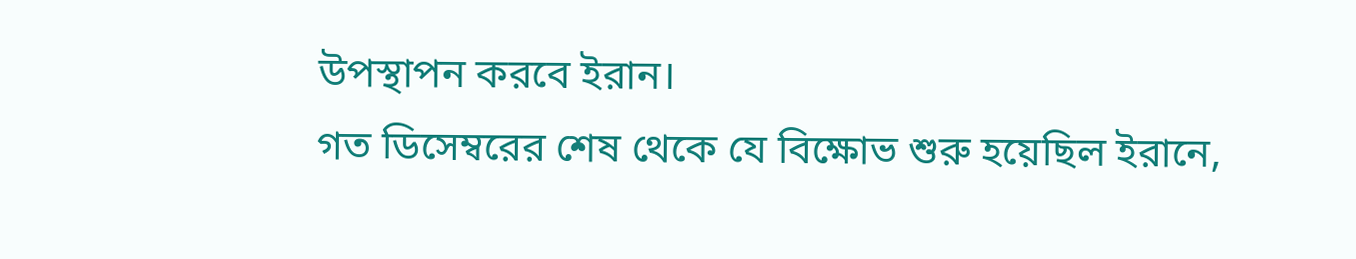উপস্থাপন করবে ইরান।
গত ডিসেম্বরের শেষ থেকে যে বিক্ষোভ শুরু হয়েছিল ইরানে,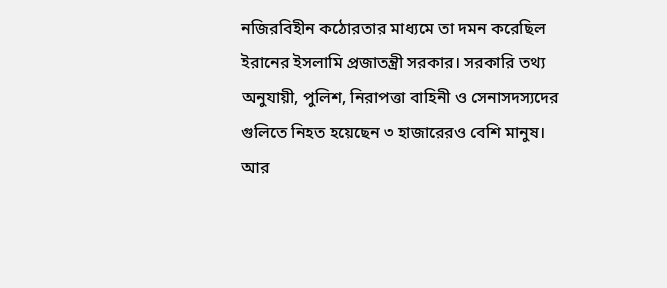নজিরবিহীন কঠোরতার মাধ্যমে তা দমন করেছিল ইরানের ইসলামি প্রজাতন্ত্রী সরকার। সরকারি তথ্য অনুযায়ী, পুলিশ, নিরাপত্তা বাহিনী ও সেনাসদস্যদের গুলিতে নিহত হয়েছেন ৩ হাজারেরও বেশি মানুষ।
আর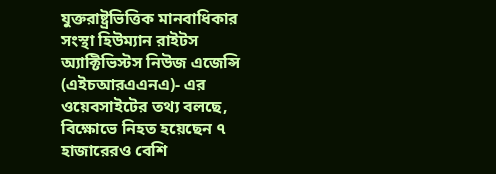যুক্তরাষ্ট্রভিত্তিক মানবাধিকার সংস্থা হিউম্যান রাইটস অ্যাক্টিভিস্টস নিউজ এজেন্সি (এইচআরএএনএ)- এর ওয়েবসাইটের তথ্য বলছে, বিক্ষোভে নিহত হয়েছেন ৭ হাজারেরও বেশি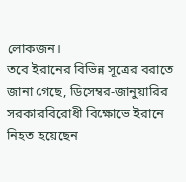লোকজন।
তবে ইরানের বিভিন্ন সূত্রের বরাতে জানা গেছে, ডিসেম্বর-জানুয়ারির সরকারবিরোধী বিক্ষোভে ইরানে নিহত হয়েছেন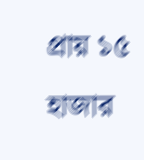প্রায় ১৫ হাজার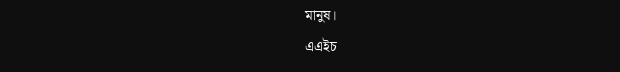মানুষ।
এএইচ